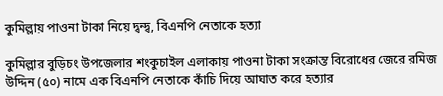কুমিল্লায় পাওনা টাকা নিয়ে দ্বন্দ্ব, বিএনপি নেতাকে হত্যা

কুমিল্লার বুড়িচং উপজেলার শংকুচাইল এলাকায় পাওনা টাকা সংক্রান্ত বিরোধের জেরে রমিজ উদ্দিন (৫০) নামে এক বিএনপি নেতাকে কাঁচি দিয়ে আঘাত করে হত্যার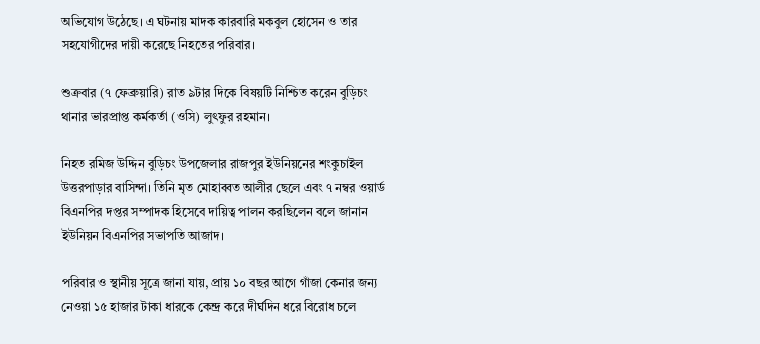অভিযোগ উঠেছে। এ ঘটনায় মাদক কারবারি মকবুল হোসেন ও তার সহযোগীদের দায়ী করেছে নিহতের পরিবার।

শুক্রবার (৭ ফেব্রুয়ারি) রাত ৯টার দিকে বিষয়টি নিশ্চিত করেন বুড়িচং থানার ভারপ্রাপ্ত কর্মকর্তা (ওসি) লুৎফুর রহমান।

নিহত রমিজ উদ্দিন বুড়িচং উপজেলার রাজপুর ইউনিয়নের শংকুচাইল উত্তরপাড়ার বাসিন্দা। তিনি মৃত মোহাব্বত আলীর ছেলে এবং ৭ নম্বর ওয়ার্ড বিএনপির দপ্তর সম্পাদক হিসেবে দায়িত্ব পালন করছিলেন বলে জানান ইউনিয়ন বিএনপির সভাপতি আজাদ।

পরিবার ও স্থানীয় সূত্রে জানা যায়, প্রায় ১০ বছর আগে গাঁজা কেনার জন্য নেওয়া ১৫ হাজার টাকা ধারকে কেন্দ্র করে দীর্ঘদিন ধরে বিরোধ চলে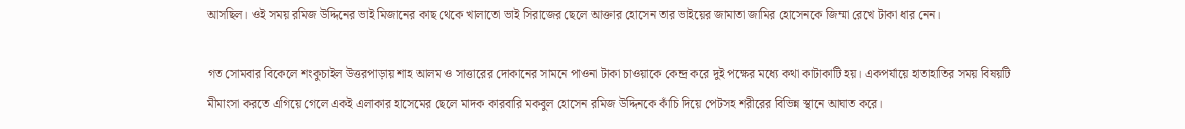আসছিল। ওই সময় রমিজ উদ্দিনের ভাই মিজানের কাছ থেকে খালাতো ভাই সিরাজের ছেলে আক্তার হোসেন তার ভাইয়ের জামাতা জামির হোসেনকে জিম্মা রেখে টাকা ধার নেন।

গত সোমবার বিকেলে শংকুচাইল উত্তরপাড়ায় শাহ আলম ও সাত্তারের দোকানের সামনে পাওনা টাকা চাওয়াকে কেন্দ্র করে দুই পক্ষের মধ্যে কথা কাটাকাটি হয়। একপর্যায়ে হাতাহাতির সময় বিষয়টি মীমাংসা করতে এগিয়ে গেলে একই এলাকার হাসেমের ছেলে মাদক কারবারি মকবুল হোসেন রমিজ উদ্দিনকে কাঁচি দিয়ে পেটসহ শরীরের বিভিন্ন স্থানে আঘাত করে।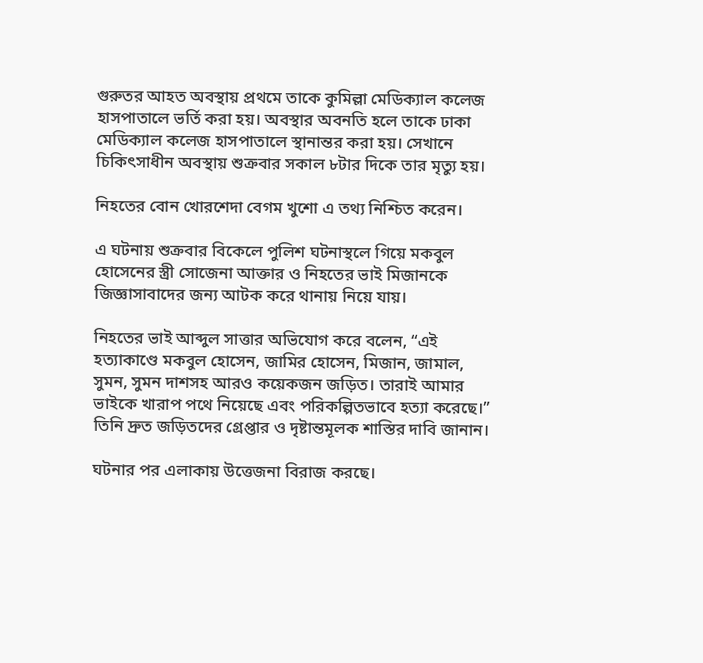গুরুতর আহত অবস্থায় প্রথমে তাকে কুমিল্লা মেডিক্যাল কলেজ হাসপাতালে ভর্তি করা হয়। অবস্থার অবনতি হলে তাকে ঢাকা মেডিক্যাল কলেজ হাসপাতালে স্থানান্তর করা হয়। সেখানে চিকিৎসাধীন অবস্থায় শুক্রবার সকাল ৮টার দিকে তার মৃত্যু হয়।

নিহতের বোন খোরশেদা বেগম খুশো এ তথ্য নিশ্চিত করেন।

এ ঘটনায় শুক্রবার বিকেলে পুলিশ ঘটনাস্থলে গিয়ে মকবুল হোসেনের স্ত্রী সোজেনা আক্তার ও নিহতের ভাই মিজানকে জিজ্ঞাসাবাদের জন্য আটক করে থানায় নিয়ে যায়।

নিহতের ভাই আব্দুল সাত্তার অভিযোগ করে বলেন, “এই হত্যাকাণ্ডে মকবুল হোসেন, জামির হোসেন, মিজান, জামাল, সুমন, সুমন দাশসহ আরও কয়েকজন জড়িত। তারাই আমার ভাইকে খারাপ পথে নিয়েছে এবং পরিকল্পিতভাবে হত্যা করেছে।” তিনি দ্রুত জড়িতদের গ্রেপ্তার ও দৃষ্টান্তমূলক শাস্তির দাবি জানান।

ঘটনার পর এলাকায় উত্তেজনা বিরাজ করছে।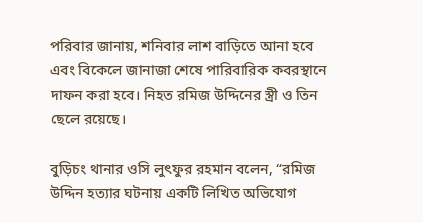পরিবার জানায়, শনিবার লাশ বাড়িতে আনা হবে এবং বিকেলে জানাজা শেষে পারিবারিক কবরস্থানে দাফন করা হবে। নিহত রমিজ উদ্দিনের স্ত্রী ও তিন ছেলে রয়েছে।

বুড়িচং থানার ওসি লুৎফুর রহমান বলেন, “রমিজ উদ্দিন হত্যার ঘটনায় একটি লিখিত অভিযোগ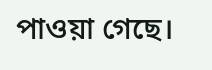পাওয়া গেছে।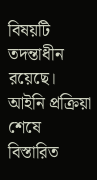বিষয়টি তদন্তাধীন রয়েছে। আইনি প্রক্রিয়া শেষে বিস্তারিত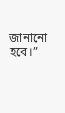জানানো হবে।”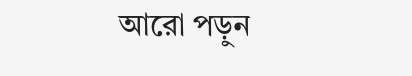আরো পড়ুন